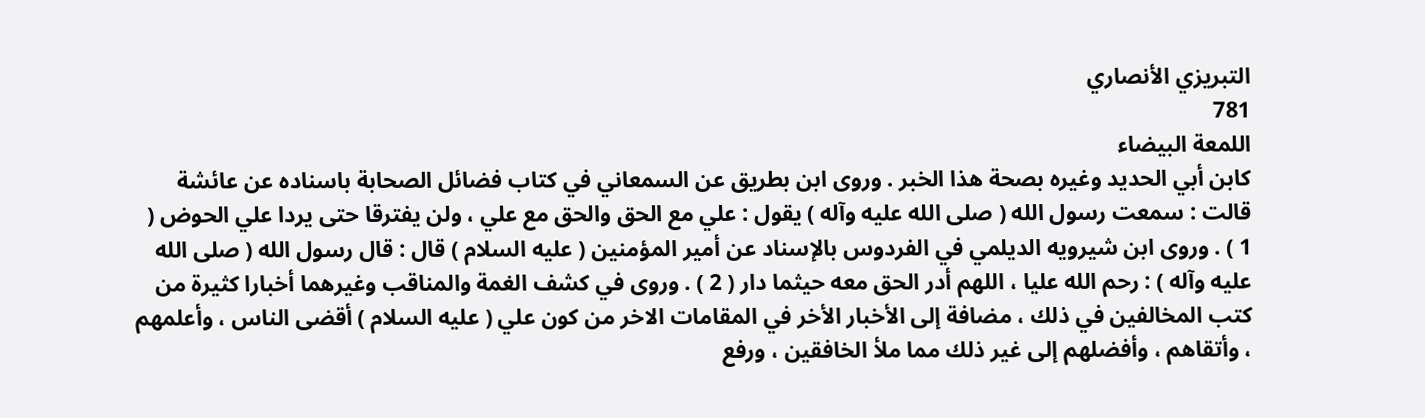التبريزي الأنصاري
781
اللمعة البيضاء
كابن أبي الحديد وغيره بصحة هذا الخبر . وروى ابن بطريق عن السمعاني في كتاب فضائل الصحابة باسناده عن عائشة قالت : سمعت رسول الله ( صلى الله عليه وآله ) يقول : علي مع الحق والحق مع علي ، ولن يفترقا حتى يردا علي الحوض ( 1 ) . وروى ابن شيرويه الديلمي في الفردوس بالإسناد عن أمير المؤمنين ( عليه السلام ) قال : قال رسول الله ( صلى الله عليه وآله ) : رحم الله عليا ، اللهم أدر الحق معه حيثما دار ( 2 ) . وروى في كشف الغمة والمناقب وغيرهما أخبارا كثيرة من كتب المخالفين في ذلك ، مضافة إلى الأخبار الأخر في المقامات الاخر من كون علي ( عليه السلام ) أقضى الناس ، وأعلمهم ، وأتقاهم ، وأفضلهم إلى غير ذلك مما ملأ الخافقين ، ورفع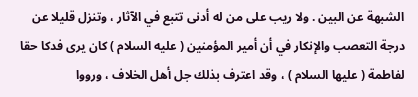الشبهة عن البين . ولا ريب على من له أدنى تتبع في الآثار ، وتنزل قليلا عن درجة التعصب والإنكار في أن أمير المؤمنين ( عليه السلام ) كان يرى فدكا حقا لفاطمة ( عليها السلام ) ، وقد اعترف بذلك جل أهل الخلاف ، ورووا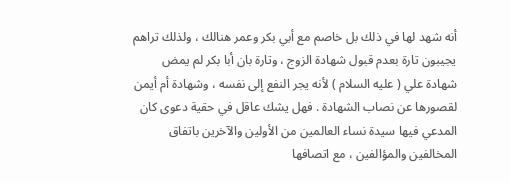أنه شهد لها في ذلك بل خاصم مع أبي بكر وعمر هنالك ، ولذلك تراهم يجيبون تارة بعدم قبول شهادة الزوج ، وتارة بان أبا بكر لم يمض شهادة علي ( عليه السلام ) لأنه يجر النفع إلى نفسه ، وشهادة أم أيمن لقصورها عن نصاب الشهادة . فهل يشك عاقل في حقية دعوى كان المدعي فيها سيدة نساء العالمين من الأولين والآخرين باتفاق المخالفين والمؤالفين ، مع اتصافها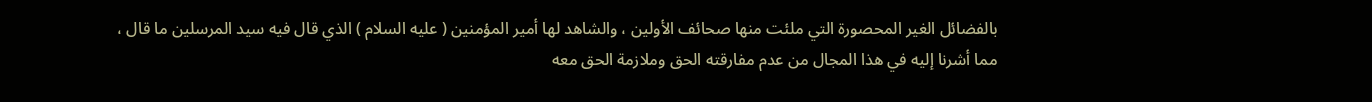بالفضائل الغير المحصورة التي ملئت منها صحائف الأولين ، والشاهد لها أمير المؤمنين ( عليه السلام ) الذي قال فيه سيد المرسلين ما قال ، مما أشرنا إليه في هذا المجال من عدم مفارقته الحق وملازمة الحق معه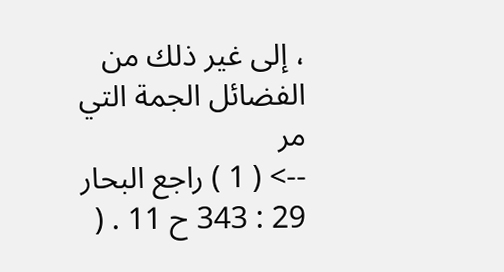، إلى غير ذلك من الفضائل الجمة التي مر
--> ( 1 ) راجع البحار 29 : 343 ح 11 . (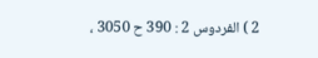2 ) الفردوس 2 : 390 ح 3050 ،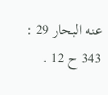عنه البحار 29 : 343 ح 12 .